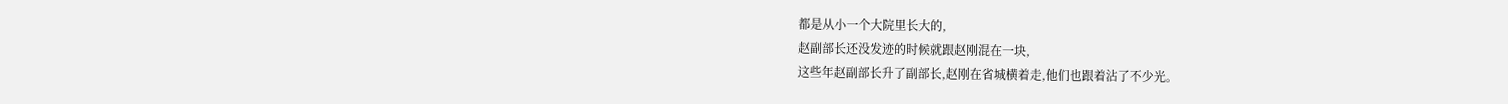都是从小一个大院里长大的,
赵副部长还没发迹的时候就跟赵刚混在一块,
这些年赵副部长升了副部长,赵刚在省城横着走,他们也跟着沾了不少光。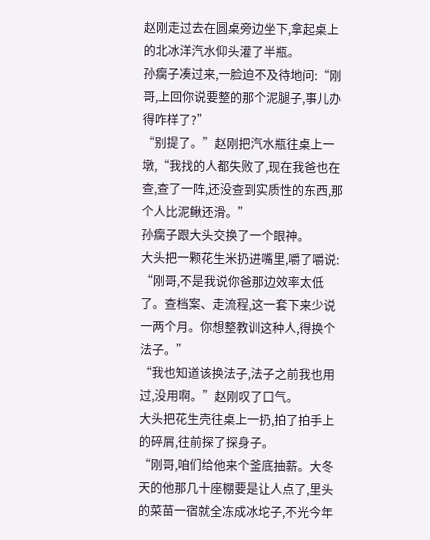赵刚走过去在圆桌旁边坐下,拿起桌上的北冰洋汽水仰头灌了半瓶。
孙瘸子凑过来,一脸迫不及待地问:“刚哥,上回你说要整的那个泥腿子,事儿办得咋样了?”
“别提了。”赵刚把汽水瓶往桌上一墩,“我找的人都失败了,现在我爸也在查,查了一阵,还没查到实质性的东西,那个人比泥鳅还滑。”
孙瘸子跟大头交换了一个眼神。
大头把一颗花生米扔进嘴里,嚼了嚼说:
“刚哥,不是我说你爸那边效率太低了。查档案、走流程,这一套下来少说一两个月。你想整教训这种人,得换个法子。”
“我也知道该换法子,法子之前我也用过,没用啊。”赵刚叹了口气。
大头把花生壳往桌上一扔,拍了拍手上的碎屑,往前探了探身子。
“刚哥,咱们给他来个釜底抽薪。大冬天的他那几十座棚要是让人点了,里头的菜苗一宿就全冻成冰坨子,不光今年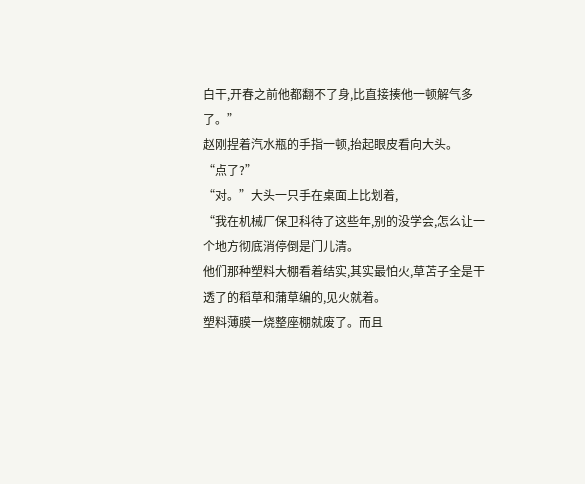白干,开春之前他都翻不了身,比直接揍他一顿解气多了。”
赵刚捏着汽水瓶的手指一顿,抬起眼皮看向大头。
“点了?”
“对。”大头一只手在桌面上比划着,
“我在机械厂保卫科待了这些年,别的没学会,怎么让一个地方彻底消停倒是门儿清。
他们那种塑料大棚看着结实,其实最怕火,草苫子全是干透了的稻草和蒲草编的,见火就着。
塑料薄膜一烧整座棚就废了。而且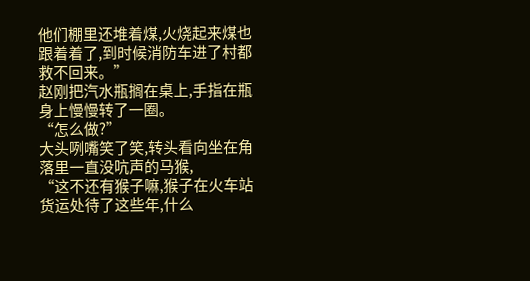他们棚里还堆着煤,火烧起来煤也跟着着了,到时候消防车进了村都救不回来。”
赵刚把汽水瓶搁在桌上,手指在瓶身上慢慢转了一圈。
“怎么做?”
大头咧嘴笑了笑,转头看向坐在角落里一直没吭声的马猴,
“这不还有猴子嘛,猴子在火车站货运处待了这些年,什么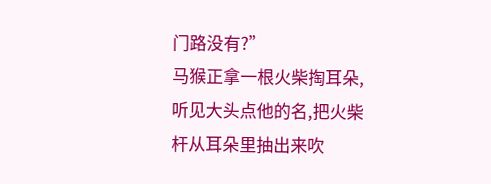门路没有?”
马猴正拿一根火柴掏耳朵,听见大头点他的名,把火柴杆从耳朵里抽出来吹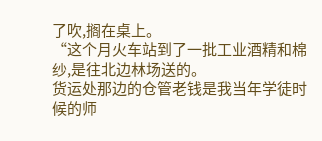了吹,搁在桌上。
“这个月火车站到了一批工业酒精和棉纱,是往北边林场送的。
货运处那边的仓管老钱是我当年学徒时候的师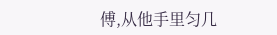傅,从他手里匀几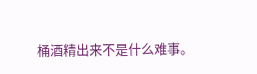桶酒精出来不是什么难事。